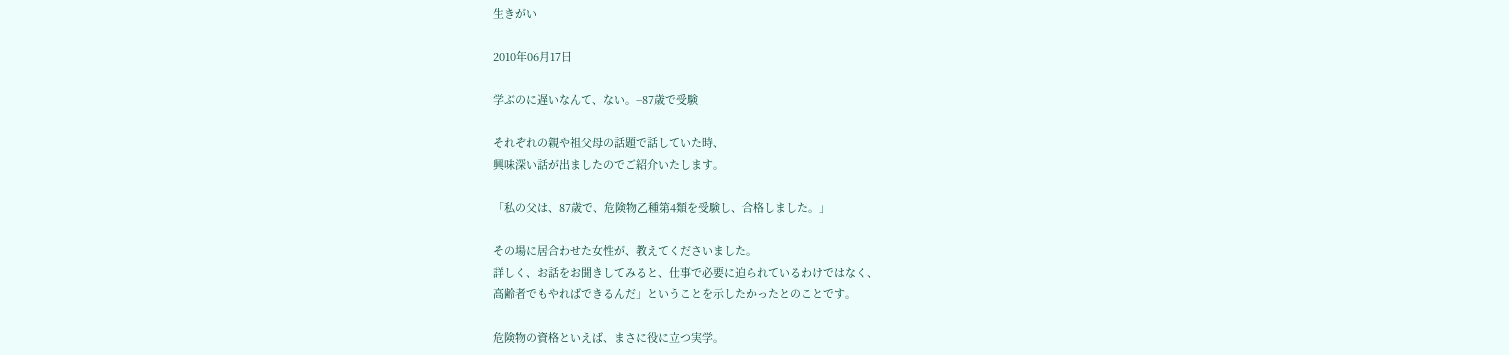生きがい

2010年06月17日

学ぶのに遅いなんて、ない。−87歳で受験

それぞれの親や祖父母の話題で話していた時、
興味深い話が出ましたのでご紹介いたします。

「私の父は、87歳で、危険物乙種第4類を受験し、合格しました。」

その場に居合わせた女性が、教えてくださいました。
詳しく、お話をお聞きしてみると、仕事で必要に迫られているわけではなく、
高齢者でもやればできるんだ」ということを示したかったとのことです。

危険物の資格といえば、まさに役に立つ実学。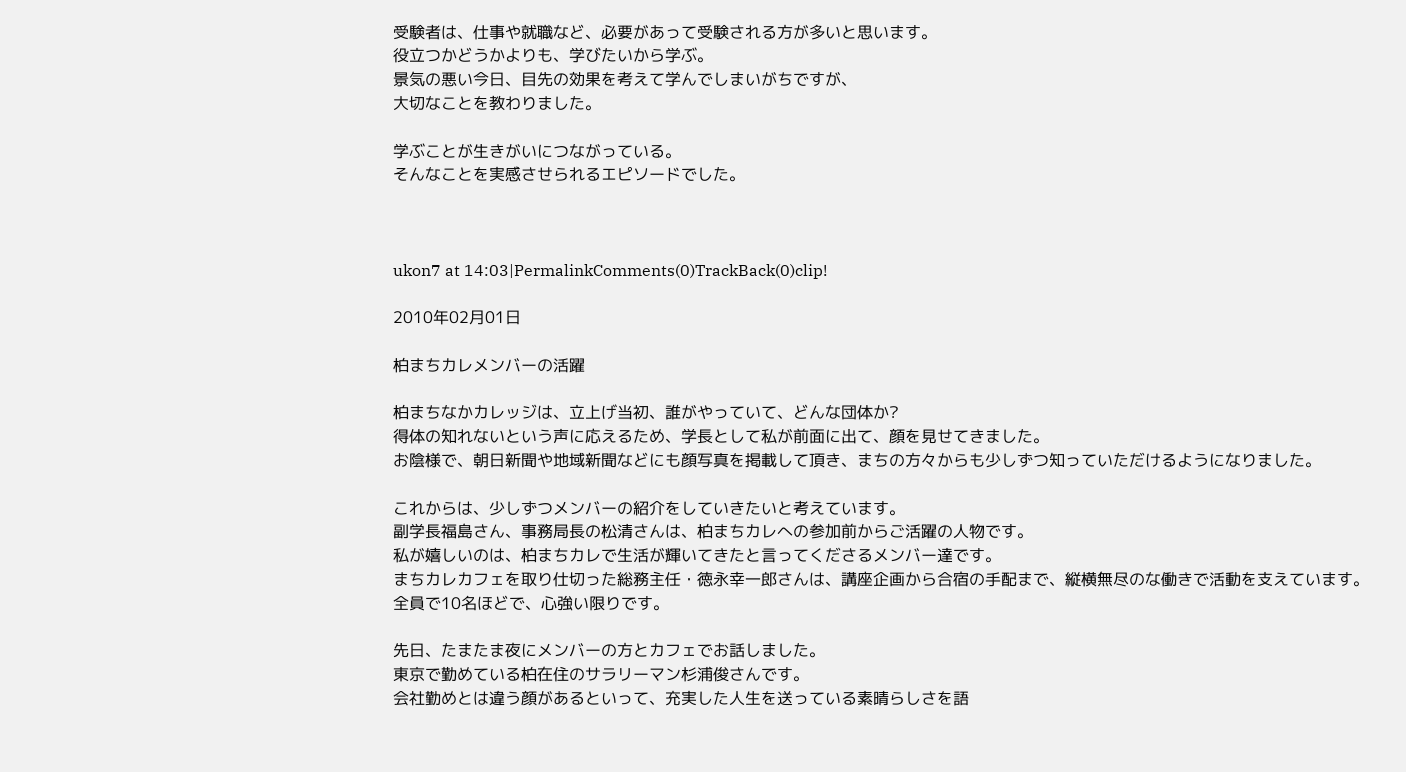受験者は、仕事や就職など、必要があって受験される方が多いと思います。
役立つかどうかよりも、学びたいから学ぶ。
景気の悪い今日、目先の効果を考えて学んでしまいがちですが、
大切なことを教わりました。

学ぶことが生きがいにつながっている。
そんなことを実感させられるエピソードでした。



ukon7 at 14:03|PermalinkComments(0)TrackBack(0)clip!

2010年02月01日

柏まちカレメンバーの活躍

柏まちなかカレッジは、立上げ当初、誰がやっていて、どんな団体か?
得体の知れないという声に応えるため、学長として私が前面に出て、顔を見せてきました。
お陰様で、朝日新聞や地域新聞などにも顔写真を掲載して頂き、まちの方々からも少しずつ知っていただけるようになりました。

これからは、少しずつメンバーの紹介をしていきたいと考えています。
副学長福島さん、事務局長の松清さんは、柏まちカレへの参加前からご活躍の人物です。
私が嬉しいのは、柏まちカレで生活が輝いてきたと言ってくださるメンバー達です。
まちカレカフェを取り仕切った総務主任・徳永幸一郎さんは、講座企画から合宿の手配まで、縦横無尽のな働きで活動を支えています。
全員で10名ほどで、心強い限りです。

先日、たまたま夜にメンバーの方とカフェでお話しました。
東京で勤めている柏在住のサラリーマン杉浦俊さんです。
会社勤めとは違う顔があるといって、充実した人生を送っている素晴らしさを語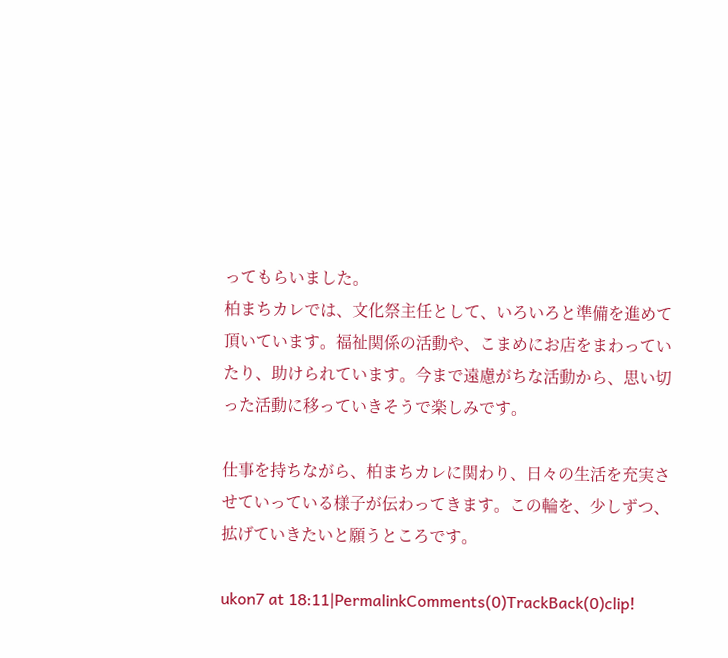ってもらいました。
柏まちカレでは、文化祭主任として、いろいろと準備を進めて頂いています。福祉関係の活動や、こまめにお店をまわっていたり、助けられています。今まで遠慮がちな活動から、思い切った活動に移っていきそうで楽しみです。

仕事を持ちながら、柏まちカレに関わり、日々の生活を充実させていっている様子が伝わってきます。この輪を、少しずつ、拡げていきたいと願うところです。

ukon7 at 18:11|PermalinkComments(0)TrackBack(0)clip!